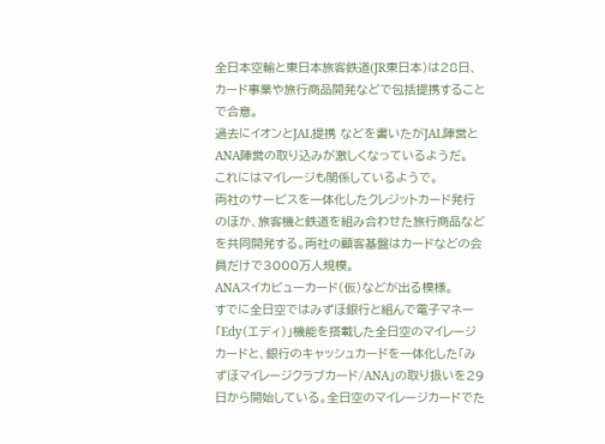全日本空輸と東日本旅客鉄道(JR東日本)は28日、カード事業や旅行商品開発などで包括提携することで合意。
過去にイオンとJAL提携 などを書いたがJAL陣営とANA陣営の取り込みが激しくなっているようだ。
これにはマイレージも関係しているようで。
両社のサービスを一体化したクレジットカード発行のほか、旅客機と鉄道を組み合わせた旅行商品などを共同開発する。両社の顧客基盤はカードなどの会員だけで3000万人規模。
ANAスイカビューカード(仮)などが出る模様。
すでに全日空ではみずほ銀行と組んで電子マネー「Edy(エディ)」機能を搭載した全日空のマイレージカードと、銀行のキャッシュカードを一体化した「みずほマイレージクラブカード/ANA」の取り扱いを29日から開始している。全日空のマイレージカードでた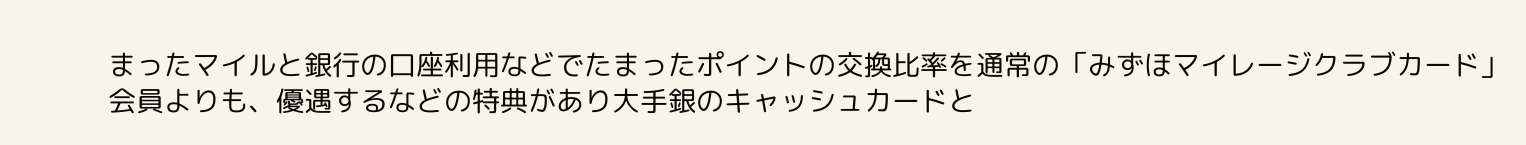まったマイルと銀行の口座利用などでたまったポイントの交換比率を通常の「みずほマイレージクラブカード」会員よりも、優遇するなどの特典があり大手銀のキャッシュカードと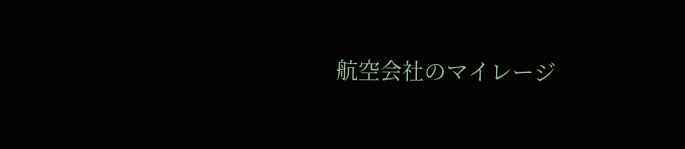航空会社のマイレージ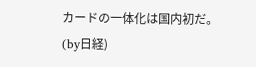カードの一体化は国内初だ。
(by日経)